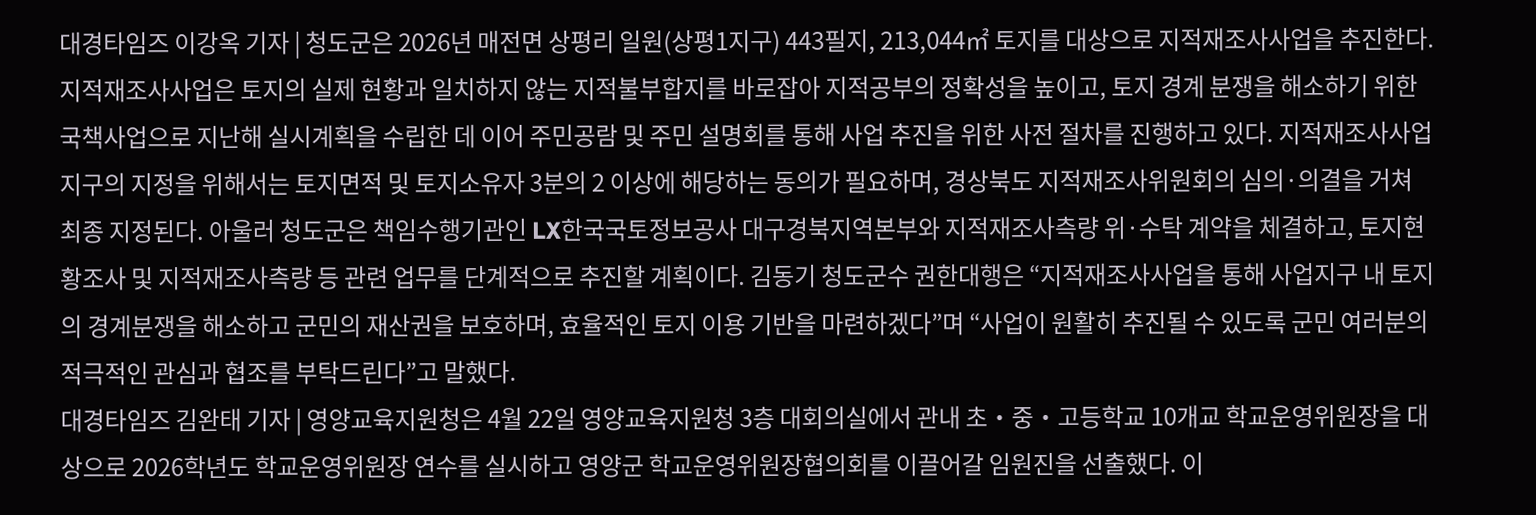대경타임즈 이강옥 기자 | 청도군은 2026년 매전면 상평리 일원(상평1지구) 443필지, 213,044㎡ 토지를 대상으로 지적재조사사업을 추진한다. 지적재조사사업은 토지의 실제 현황과 일치하지 않는 지적불부합지를 바로잡아 지적공부의 정확성을 높이고, 토지 경계 분쟁을 해소하기 위한 국책사업으로 지난해 실시계획을 수립한 데 이어 주민공람 및 주민 설명회를 통해 사업 추진을 위한 사전 절차를 진행하고 있다. 지적재조사사업 지구의 지정을 위해서는 토지면적 및 토지소유자 3분의 2 이상에 해당하는 동의가 필요하며, 경상북도 지적재조사위원회의 심의·의결을 거쳐 최종 지정된다. 아울러 청도군은 책임수행기관인 LX한국국토정보공사 대구경북지역본부와 지적재조사측량 위·수탁 계약을 체결하고, 토지현황조사 및 지적재조사측량 등 관련 업무를 단계적으로 추진할 계획이다. 김동기 청도군수 권한대행은 “지적재조사사업을 통해 사업지구 내 토지의 경계분쟁을 해소하고 군민의 재산권을 보호하며, 효율적인 토지 이용 기반을 마련하겠다”며 “사업이 원활히 추진될 수 있도록 군민 여러분의 적극적인 관심과 협조를 부탁드린다”고 말했다.
대경타임즈 김완태 기자 | 영양교육지원청은 4월 22일 영양교육지원청 3층 대회의실에서 관내 초・중・고등학교 10개교 학교운영위원장을 대상으로 2026학년도 학교운영위원장 연수를 실시하고 영양군 학교운영위원장협의회를 이끌어갈 임원진을 선출했다. 이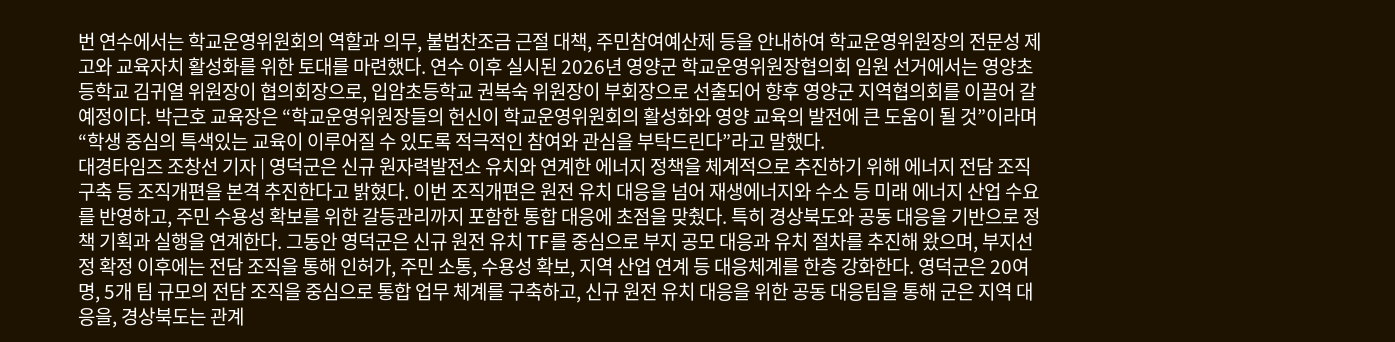번 연수에서는 학교운영위원회의 역할과 의무, 불법찬조금 근절 대책, 주민참여예산제 등을 안내하여 학교운영위원장의 전문성 제고와 교육자치 활성화를 위한 토대를 마련했다. 연수 이후 실시된 2026년 영양군 학교운영위원장협의회 임원 선거에서는 영양초등학교 김귀열 위원장이 협의회장으로, 입암초등학교 권복숙 위원장이 부회장으로 선출되어 향후 영양군 지역협의회를 이끌어 갈 예정이다. 박근호 교육장은 “학교운영위원장들의 헌신이 학교운영위원회의 활성화와 영양 교육의 발전에 큰 도움이 될 것”이라며 “학생 중심의 특색있는 교육이 이루어질 수 있도록 적극적인 참여와 관심을 부탁드린다”라고 말했다.
대경타임즈 조창선 기자 | 영덕군은 신규 원자력발전소 유치와 연계한 에너지 정책을 체계적으로 추진하기 위해 에너지 전담 조직 구축 등 조직개편을 본격 추진한다고 밝혔다. 이번 조직개편은 원전 유치 대응을 넘어 재생에너지와 수소 등 미래 에너지 산업 수요를 반영하고, 주민 수용성 확보를 위한 갈등관리까지 포함한 통합 대응에 초점을 맞췄다. 특히 경상북도와 공동 대응을 기반으로 정책 기획과 실행을 연계한다. 그동안 영덕군은 신규 원전 유치 TF를 중심으로 부지 공모 대응과 유치 절차를 추진해 왔으며, 부지선정 확정 이후에는 전담 조직을 통해 인허가, 주민 소통, 수용성 확보, 지역 산업 연계 등 대응체계를 한층 강화한다. 영덕군은 20여 명, 5개 팀 규모의 전담 조직을 중심으로 통합 업무 체계를 구축하고, 신규 원전 유치 대응을 위한 공동 대응팀을 통해 군은 지역 대응을, 경상북도는 관계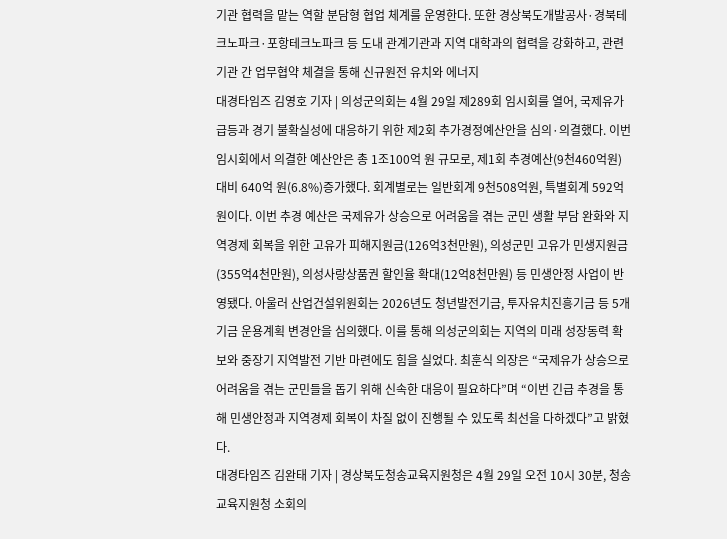기관 협력을 맡는 역할 분담형 협업 체계를 운영한다. 또한 경상북도개발공사·경북테크노파크·포항테크노파크 등 도내 관계기관과 지역 대학과의 협력을 강화하고, 관련 기관 간 업무협약 체결을 통해 신규원전 유치와 에너지
대경타임즈 김영호 기자 | 의성군의회는 4월 29일 제289회 임시회를 열어, 국제유가 급등과 경기 불확실성에 대응하기 위한 제2회 추가경정예산안을 심의·의결했다. 이번 임시회에서 의결한 예산안은 총 1조100억 원 규모로, 제1회 추경예산(9천460억원)대비 640억 원(6.8%)증가했다. 회계별로는 일반회계 9천508억원, 특별회계 592억원이다. 이번 추경 예산은 국제유가 상승으로 어려움을 겪는 군민 생활 부담 완화와 지역경제 회복을 위한 고유가 피해지원금(126억3천만원), 의성군민 고유가 민생지원금(355억4천만원), 의성사랑상품권 할인율 확대(12억8천만원) 등 민생안정 사업이 반영됐다. 아울러 산업건설위원회는 2026년도 청년발전기금, 투자유치진흥기금 등 5개 기금 운용계획 변경안을 심의했다. 이를 통해 의성군의회는 지역의 미래 성장동력 확보와 중장기 지역발전 기반 마련에도 힘을 실었다. 최훈식 의장은 “국제유가 상승으로 어려움을 겪는 군민들을 돕기 위해 신속한 대응이 필요하다”며 “이번 긴급 추경을 통해 민생안정과 지역경제 회복이 차질 없이 진행될 수 있도록 최선을 다하겠다”고 밝혔다.
대경타임즈 김완태 기자 | 경상북도청송교육지원청은 4월 29일 오전 10시 30분, 청송교육지원청 소회의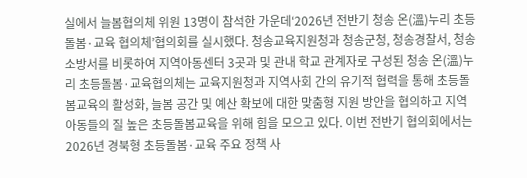실에서 늘봄협의체 위원 13명이 참석한 가운데‘2026년 전반기 청송 온(溫)누리 초등돌봄·교육 협의체’협의회를 실시했다. 청송교육지원청과 청송군청, 청송경찰서, 청송소방서를 비롯하여 지역아동센터 3곳과 및 관내 학교 관계자로 구성된 청송 온(溫)누리 초등돌봄·교육협의체는 교육지원청과 지역사회 간의 유기적 협력을 통해 초등돌봄교육의 활성화, 늘봄 공간 및 예산 확보에 대한 맞춤형 지원 방안을 협의하고 지역 아동들의 질 높은 초등돌봄교육을 위해 힘을 모으고 있다. 이번 전반기 협의회에서는 2026년 경북형 초등돌봄·교육 주요 정책 사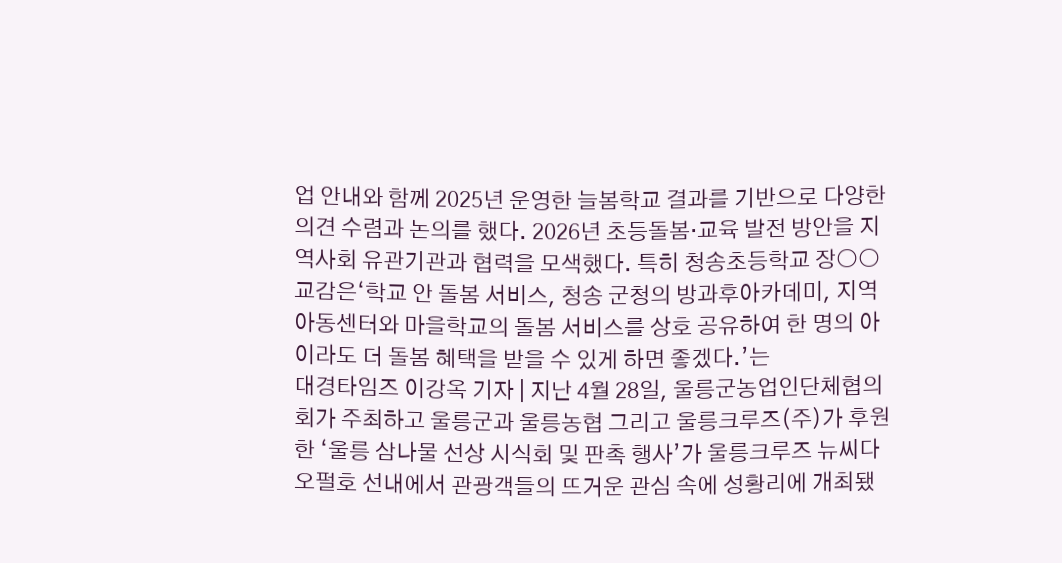업 안내와 함께 2025년 운영한 늘봄학교 결과를 기반으로 다양한 의견 수렴과 논의를 했다. 2026년 초등돌봄·교육 발전 방안을 지역사회 유관기관과 협력을 모색했다. 특히 청송초등학교 장○○ 교감은‘학교 안 돌봄 서비스, 청송 군청의 방과후아카데미, 지역아동센터와 마을학교의 돌봄 서비스를 상호 공유하여 한 명의 아이라도 더 돌봄 혜택을 받을 수 있게 하면 좋겠다.’는
대경타임즈 이강옥 기자 | 지난 4월 28일, 울릉군농업인단체협의회가 주최하고 울릉군과 울릉농협 그리고 울릉크루즈(주)가 후원한 ‘울릉 삼나물 선상 시식회 및 판촉 행사’가 울릉크루즈 뉴씨다오펄호 선내에서 관광객들의 뜨거운 관심 속에 성황리에 개최됐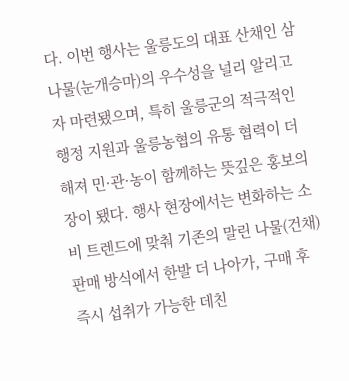다. 이번 행사는 울릉도의 대표 산채인 삼나물(눈개승마)의 우수성을 널리 알리고자 마련됐으며, 특히 울릉군의 적극적인 행정 지원과 울릉농협의 유통 협력이 더해져 민·관·농이 함께하는 뜻깊은 홍보의 장이 됐다. 행사 현장에서는 변화하는 소비 트렌드에 맞춰 기존의 말린 나물(건채) 판매 방식에서 한발 더 나아가, 구매 후 즉시 섭취가 가능한 데친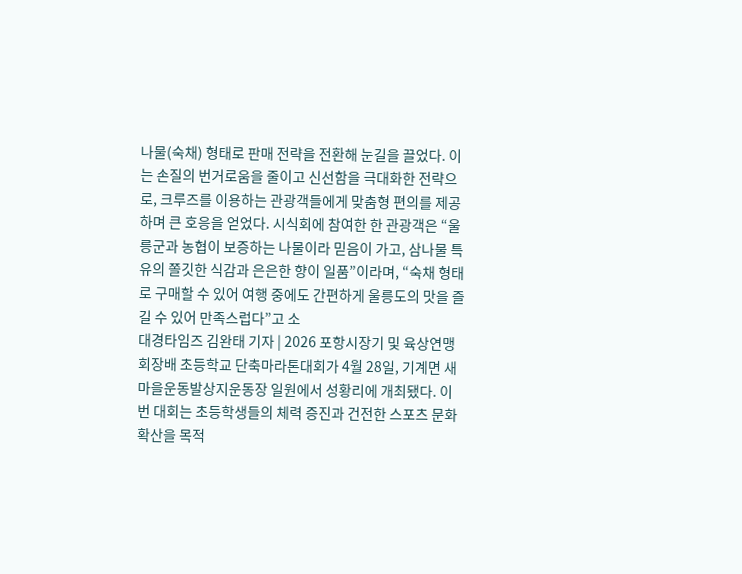나물(숙채) 형태로 판매 전략을 전환해 눈길을 끌었다. 이는 손질의 번거로움을 줄이고 신선함을 극대화한 전략으로, 크루즈를 이용하는 관광객들에게 맞춤형 편의를 제공하며 큰 호응을 얻었다. 시식회에 참여한 한 관광객은 “울릉군과 농협이 보증하는 나물이라 믿음이 가고, 삼나물 특유의 쫄깃한 식감과 은은한 향이 일품”이라며, “숙채 형태로 구매할 수 있어 여행 중에도 간편하게 울릉도의 맛을 즐길 수 있어 만족스럽다”고 소
대경타임즈 김완태 기자 | 2026 포항시장기 및 육상연맹회장배 초등학교 단축마라톤대회가 4월 28일, 기계면 새마을운동발상지운동장 일원에서 성황리에 개최됐다. 이번 대회는 초등학생들의 체력 증진과 건전한 스포츠 문화 확산을 목적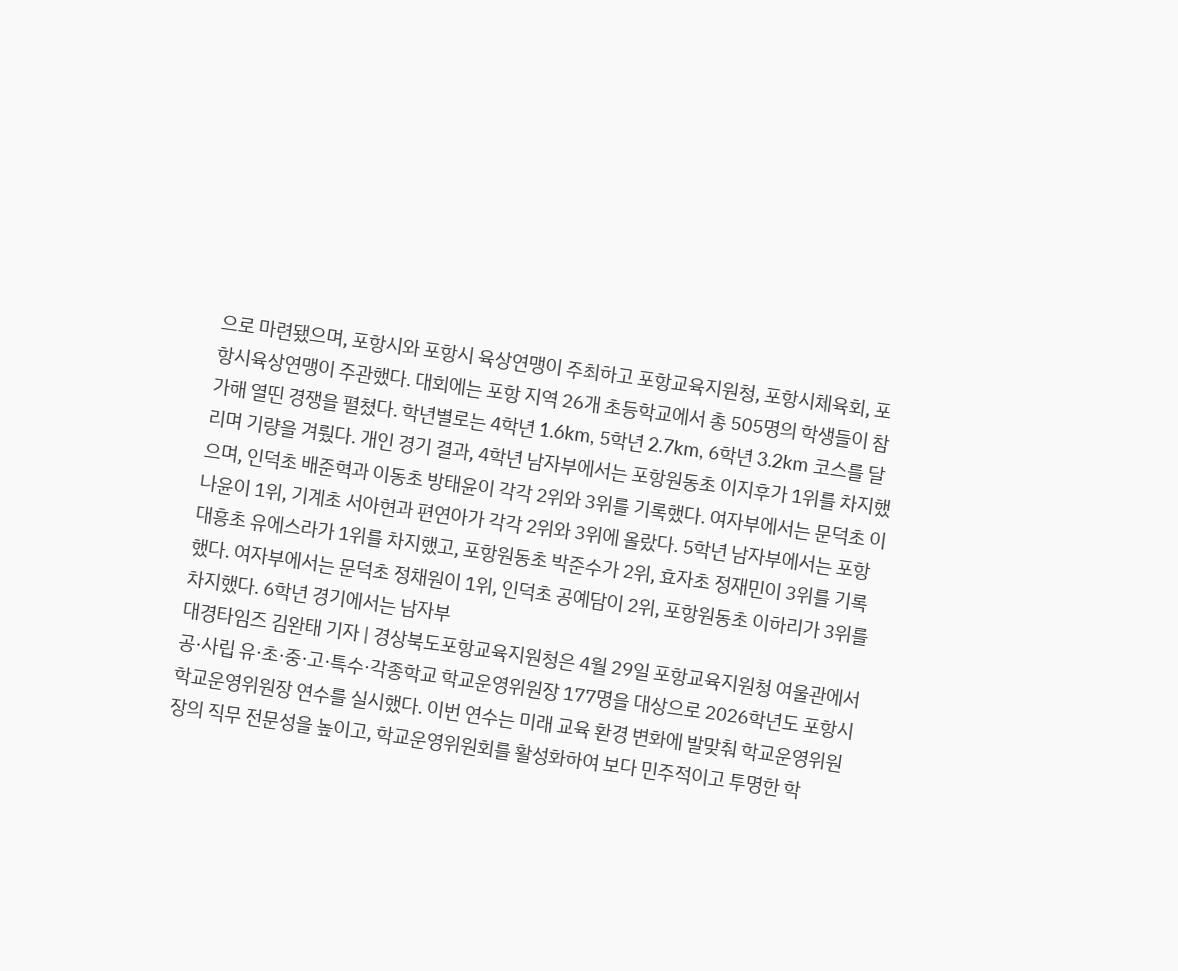으로 마련됐으며, 포항시와 포항시 육상연맹이 주최하고 포항교육지원청, 포항시체육회, 포항시육상연맹이 주관했다. 대회에는 포항 지역 26개 초등학교에서 총 505명의 학생들이 참가해 열띤 경쟁을 펼쳤다. 학년별로는 4학년 1.6km, 5학년 2.7km, 6학년 3.2km 코스를 달리며 기량을 겨뤘다. 개인 경기 결과, 4학년 남자부에서는 포항원동초 이지후가 1위를 차지했으며, 인덕초 배준혁과 이동초 방태윤이 각각 2위와 3위를 기록했다. 여자부에서는 문덕초 이나윤이 1위, 기계초 서아현과 편연아가 각각 2위와 3위에 올랐다. 5학년 남자부에서는 포항대흥초 유에스라가 1위를 차지했고, 포항원동초 박준수가 2위, 효자초 정재민이 3위를 기록했다. 여자부에서는 문덕초 정채원이 1위, 인덕초 공예담이 2위, 포항원동초 이하리가 3위를 차지했다. 6학년 경기에서는 남자부
대경타임즈 김완태 기자 | 경상북도포항교육지원청은 4월 29일 포항교육지원청 여울관에서 공·사립 유·초·중·고·특수·각종학교 학교운영위원장 177명을 대상으로 2026학년도 포항시 학교운영위원장 연수를 실시했다. 이번 연수는 미래 교육 환경 변화에 발맞춰 학교운영위원장의 직무 전문성을 높이고, 학교운영위원회를 활성화하여 보다 민주적이고 투명한 학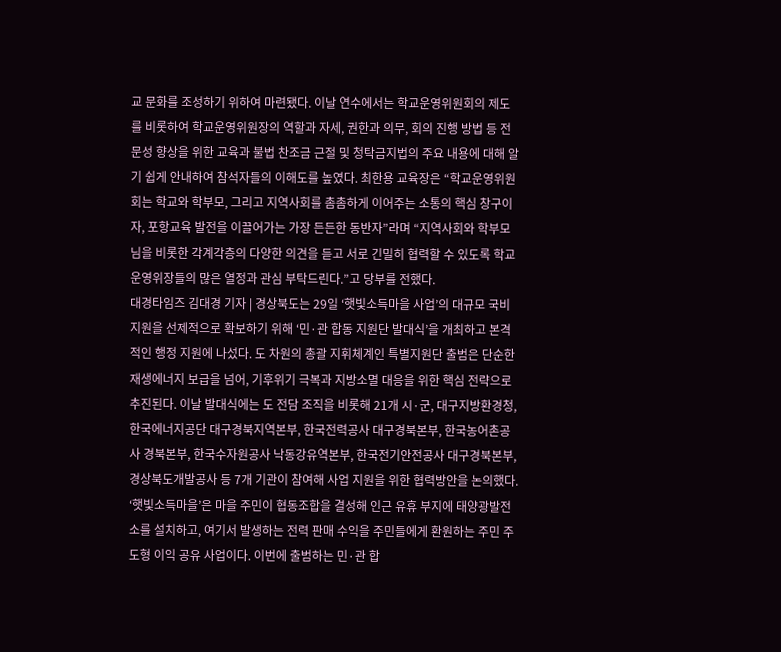교 문화를 조성하기 위하여 마련됐다. 이날 연수에서는 학교운영위원회의 제도를 비롯하여 학교운영위원장의 역할과 자세, 권한과 의무, 회의 진행 방법 등 전문성 향상을 위한 교육과 불법 찬조금 근절 및 청탁금지법의 주요 내용에 대해 알기 쉽게 안내하여 참석자들의 이해도를 높였다. 최한용 교육장은 “학교운영위원회는 학교와 학부모, 그리고 지역사회를 촘촘하게 이어주는 소통의 핵심 창구이자, 포항교육 발전을 이끌어가는 가장 든든한 동반자”라며 “지역사회와 학부모님을 비롯한 각계각층의 다양한 의견을 듣고 서로 긴밀히 협력할 수 있도록 학교운영위장들의 많은 열정과 관심 부탁드린다.”고 당부를 전했다.
대경타임즈 김대경 기자 | 경상북도는 29일 ‘햇빛소득마을 사업’의 대규모 국비 지원을 선제적으로 확보하기 위해 ‘민·관 합동 지원단 발대식’을 개최하고 본격적인 행정 지원에 나섰다. 도 차원의 총괄 지휘체계인 특별지원단 출범은 단순한 재생에너지 보급을 넘어, 기후위기 극복과 지방소멸 대응을 위한 핵심 전략으로 추진된다. 이날 발대식에는 도 전담 조직을 비롯해 21개 시·군, 대구지방환경청, 한국에너지공단 대구경북지역본부, 한국전력공사 대구경북본부, 한국농어촌공사 경북본부, 한국수자원공사 낙동강유역본부, 한국전기안전공사 대구경북본부, 경상북도개발공사 등 7개 기관이 참여해 사업 지원을 위한 협력방안을 논의했다. ‘햇빛소득마을’은 마을 주민이 협동조합을 결성해 인근 유휴 부지에 태양광발전소를 설치하고, 여기서 발생하는 전력 판매 수익을 주민들에게 환원하는 주민 주도형 이익 공유 사업이다. 이번에 출범하는 민·관 합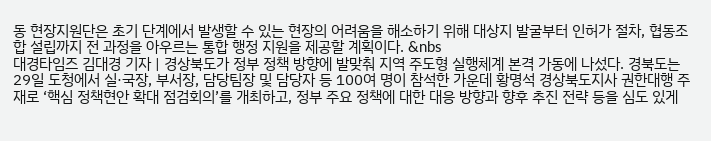동 현장지원단은 초기 단계에서 발생할 수 있는 현장의 어려움을 해소하기 위해 대상지 발굴부터 인허가 절차, 협동조합 설립까지 전 과정을 아우르는 통합 행정 지원을 제공할 계획이다. &nbs
대경타임즈 김대경 기자 | 경상북도가 정부 정책 방향에 발맞춰 지역 주도형 실행체계 본격 가동에 나섰다. 경북도는 29일 도청에서 실·국장, 부서장, 담당팀장 및 담당자 등 100여 명이 참석한 가운데 황명석 경상북도지사 권한대행 주재로 ‘핵심 정책현안 확대 점검회의’를 개최하고, 정부 주요 정책에 대한 대응 방향과 향후 추진 전략 등을 심도 있게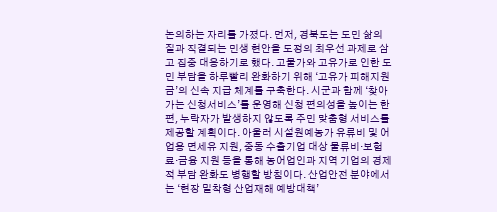논의하는 자리를 가졌다. 먼저, 경북도는 도민 삶의 질과 직결되는 민생 현안을 도정의 최우선 과제로 삼고 집중 대응하기로 했다. 고물가와 고유가로 인한 도민 부담을 하루빨리 완화하기 위해 ‘고유가 피해지원금’의 신속 지급 체계를 구축한다. 시군과 함께 ‘찾아가는 신청서비스’를 운영해 신청 편의성을 높이는 한편, 누락자가 발생하지 않도록 주민 맞춤형 서비스를 제공할 계획이다. 아울러 시설원예농가 유류비 및 어업용 면세유 지원, 중동 수출기업 대상 물류비·보험료·금융 지원 등을 통해 농어업인과 지역 기업의 경제적 부담 완화도 병행할 방침이다. 산업안전 분야에서는 ‘현장 밀착형 산업재해 예방대책’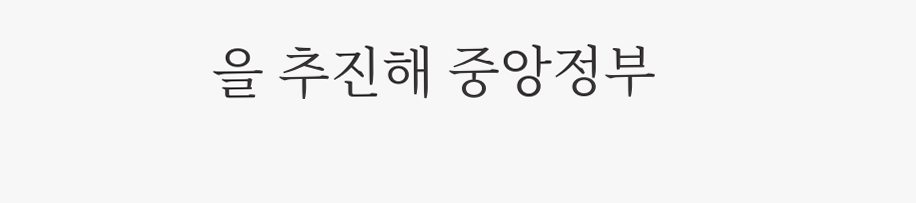을 추진해 중앙정부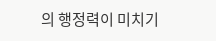의 행정력이 미치기